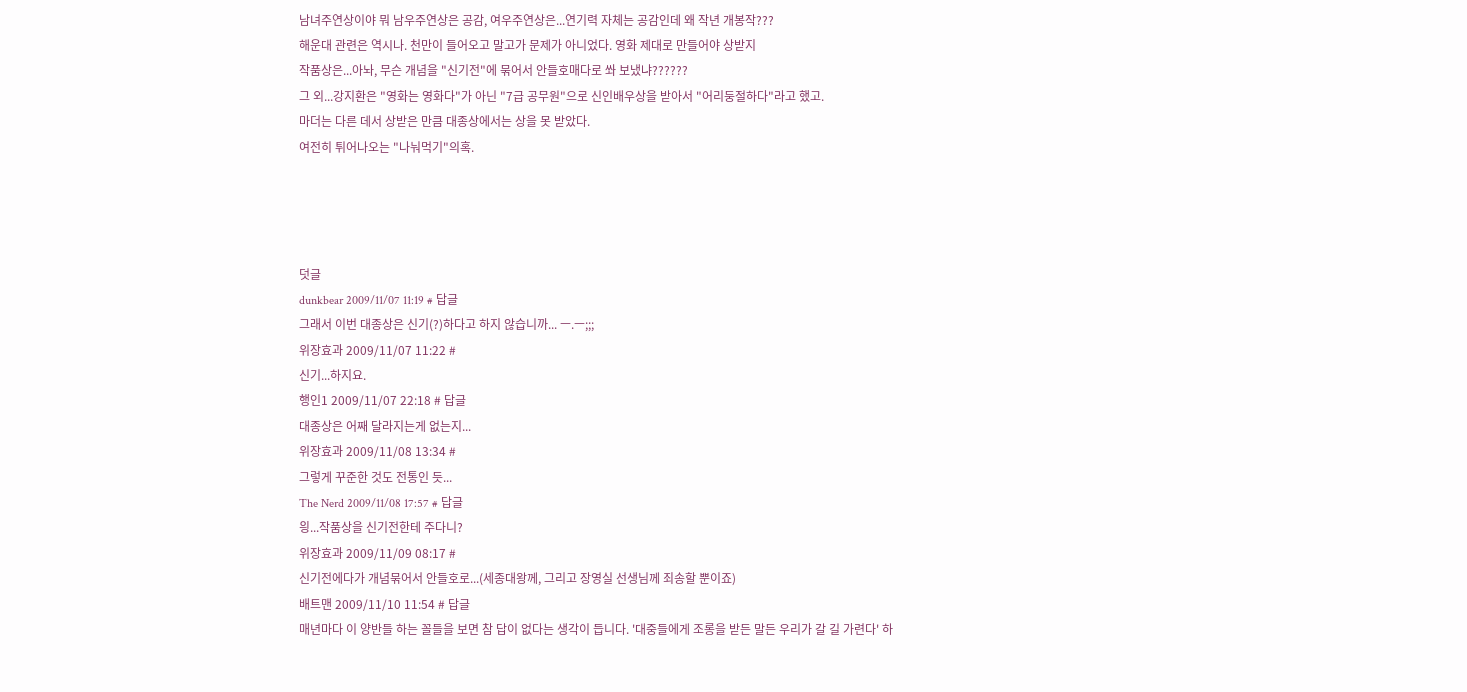남녀주연상이야 뭐 남우주연상은 공감, 여우주연상은...연기력 자체는 공감인데 왜 작년 개봉작???
해운대 관련은 역시나. 천만이 들어오고 말고가 문제가 아니었다. 영화 제대로 만들어야 상받지
작품상은...아놔, 무슨 개념을 "신기전"에 묶어서 안들호매다로 쏴 보냈냐??????
그 외...강지환은 "영화는 영화다"가 아닌 "7급 공무원"으로 신인배우상을 받아서 "어리둥절하다"라고 했고.
마더는 다른 데서 상받은 만큼 대종상에서는 상을 못 받았다.
여전히 튀어나오는 "나눠먹기"의혹.




덧글
dunkbear 2009/11/07 11:19 # 답글
그래서 이번 대종상은 신기(?)하다고 하지 않습니까... ㅡ.ㅡ;;;
위장효과 2009/11/07 11:22 #
신기...하지요.
행인1 2009/11/07 22:18 # 답글
대종상은 어째 달라지는게 없는지...
위장효과 2009/11/08 13:34 #
그렇게 꾸준한 것도 전통인 듯...
The Nerd 2009/11/08 17:57 # 답글
읭...작품상을 신기전한테 주다니?
위장효과 2009/11/09 08:17 #
신기전에다가 개념묶어서 안들호로...(세종대왕께, 그리고 장영실 선생님께 죄송할 뿐이죠)
배트맨 2009/11/10 11:54 # 답글
매년마다 이 양반들 하는 꼴들을 보면 참 답이 없다는 생각이 듭니다. '대중들에게 조롱을 받든 말든 우리가 갈 길 가련다' 하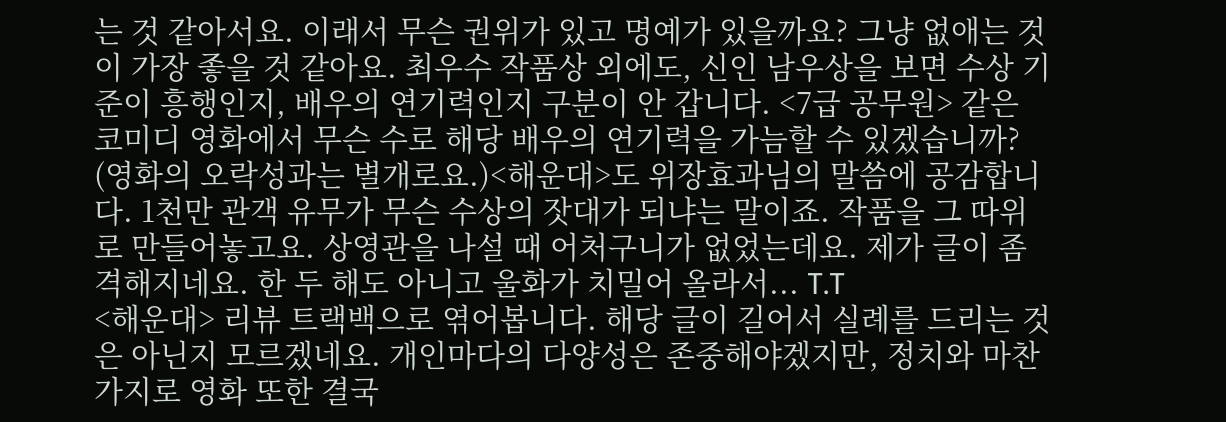는 것 같아서요. 이래서 무슨 권위가 있고 명예가 있을까요? 그냥 없애는 것이 가장 좋을 것 같아요. 최우수 작품상 외에도, 신인 남우상을 보면 수상 기준이 흥행인지, 배우의 연기력인지 구분이 안 갑니다. <7급 공무원> 같은 코미디 영화에서 무슨 수로 해당 배우의 연기력을 가늠할 수 있겠습니까? (영화의 오락성과는 별개로요.)<해운대>도 위장효과님의 말씀에 공감합니다. 1천만 관객 유무가 무슨 수상의 잣대가 되냐는 말이죠. 작품을 그 따위로 만들어놓고요. 상영관을 나설 때 어처구니가 없었는데요. 제가 글이 좀 격해지네요. 한 두 해도 아니고 울화가 치밀어 올라서... T.T
<해운대> 리뷰 트랙백으로 엮어봅니다. 해당 글이 길어서 실례를 드리는 것은 아닌지 모르겠네요. 개인마다의 다양성은 존중해야겠지만, 정치와 마찬가지로 영화 또한 결국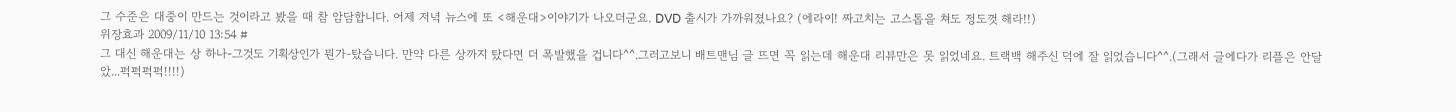그 수준은 대중이 만드는 것이라고 봤을 때 참 암담합니다. 어제 저녁 뉴스에 또 <해운대>이야기가 나오더군요. DVD 출시가 가까워졌나요? (에라이! 짜고치는 고스톱을 쳐도 정도껏 해라!!)
위장효과 2009/11/10 13:54 #
그 대신 해운대는 상 하나-그것도 기획상인가 뭔가-탔습니다. 만약 다른 상까지 탔다면 더 폭발했을 겁니다^^.그러고보니 배트맨님 글 뜨면 꼭 읽는데 해운대 리뷰만은 못 읽었네요. 트랙백 해주신 덕에 잘 읽었습니다^^.(그래서 글에다가 리플은 안달았...퍽퍽퍽퍽!!!!)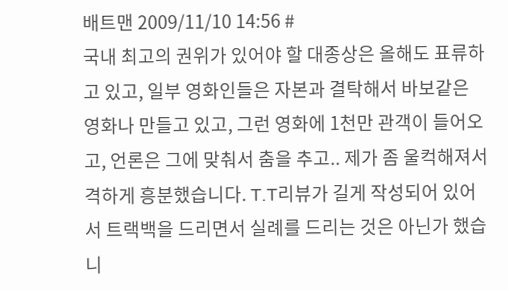배트맨 2009/11/10 14:56 #
국내 최고의 권위가 있어야 할 대종상은 올해도 표류하고 있고, 일부 영화인들은 자본과 결탁해서 바보같은 영화나 만들고 있고, 그런 영화에 1천만 관객이 들어오고, 언론은 그에 맞춰서 춤을 추고.. 제가 좀 울컥해져서 격하게 흥분했습니다. T.T리뷰가 길게 작성되어 있어서 트랙백을 드리면서 실례를 드리는 것은 아닌가 했습니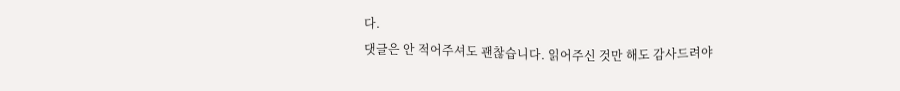다.
댓글은 안 적어주셔도 괜찮습니다. 읽어주신 것만 해도 감사드려야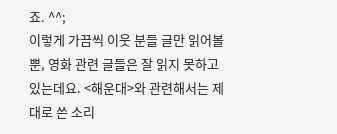죠. ^^;
이렇게 가끔씩 이웃 분들 글만 읽어볼뿐, 영화 관련 글들은 잘 읽지 못하고 있는데요. <해운대>와 관련해서는 제대로 쓴 소리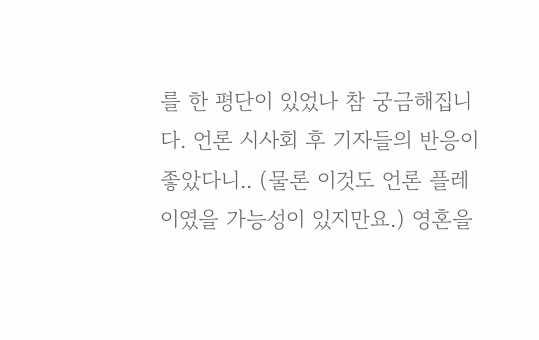를 한 평단이 있었나 참 궁금해집니다. 언론 시사회 후 기자들의 반응이 좋았다니.. (물론 이것도 언론 플레이였을 가능성이 있지만요.) 영혼을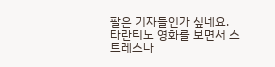팔은 기자들인가 싶네요.
타란티노 영화를 보면서 스트레스나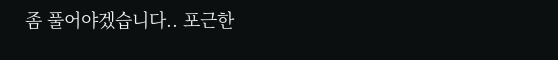좀 풀어야겠습니다.. 포근한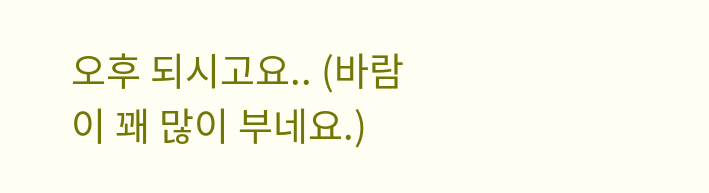오후 되시고요.. (바람이 꽤 많이 부네요.)